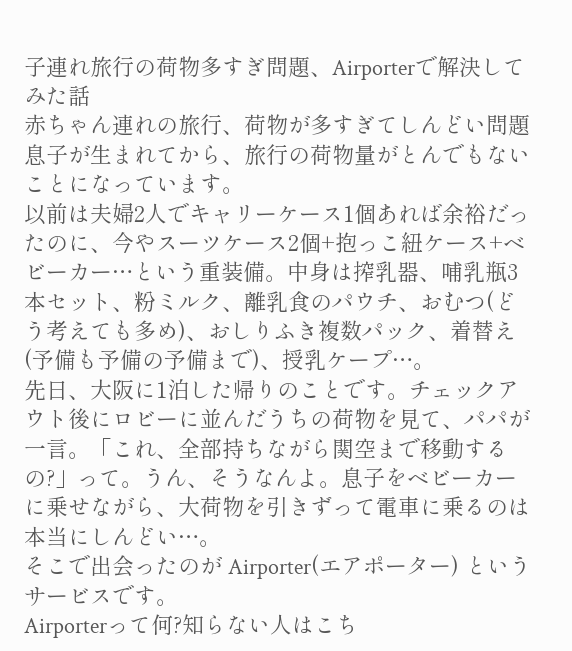子連れ旅行の荷物多すぎ問題、Airporterで解決してみた話
赤ちゃん連れの旅行、荷物が多すぎてしんどい問題
息子が生まれてから、旅行の荷物量がとんでもないことになっています。
以前は夫婦2人でキャリーケース1個あれば余裕だったのに、今やスーツケース2個+抱っこ紐ケース+ベビーカー…という重装備。中身は搾乳器、哺乳瓶3本セット、粉ミルク、離乳食のパウチ、おむつ(どう考えても多め)、おしりふき複数パック、着替え(予備も予備の予備まで)、授乳ケープ…。
先日、大阪に1泊した帰りのことです。チェックアウト後にロビーに並んだうちの荷物を見て、パパが一言。「これ、全部持ちながら関空まで移動するの?」って。うん、そうなんよ。息子をベビーカーに乗せながら、大荷物を引きずって電車に乗るのは本当にしんどい…。
そこで出会ったのが Airporter(エアポーター) というサービスです。
Airporterって何?知らない人はこち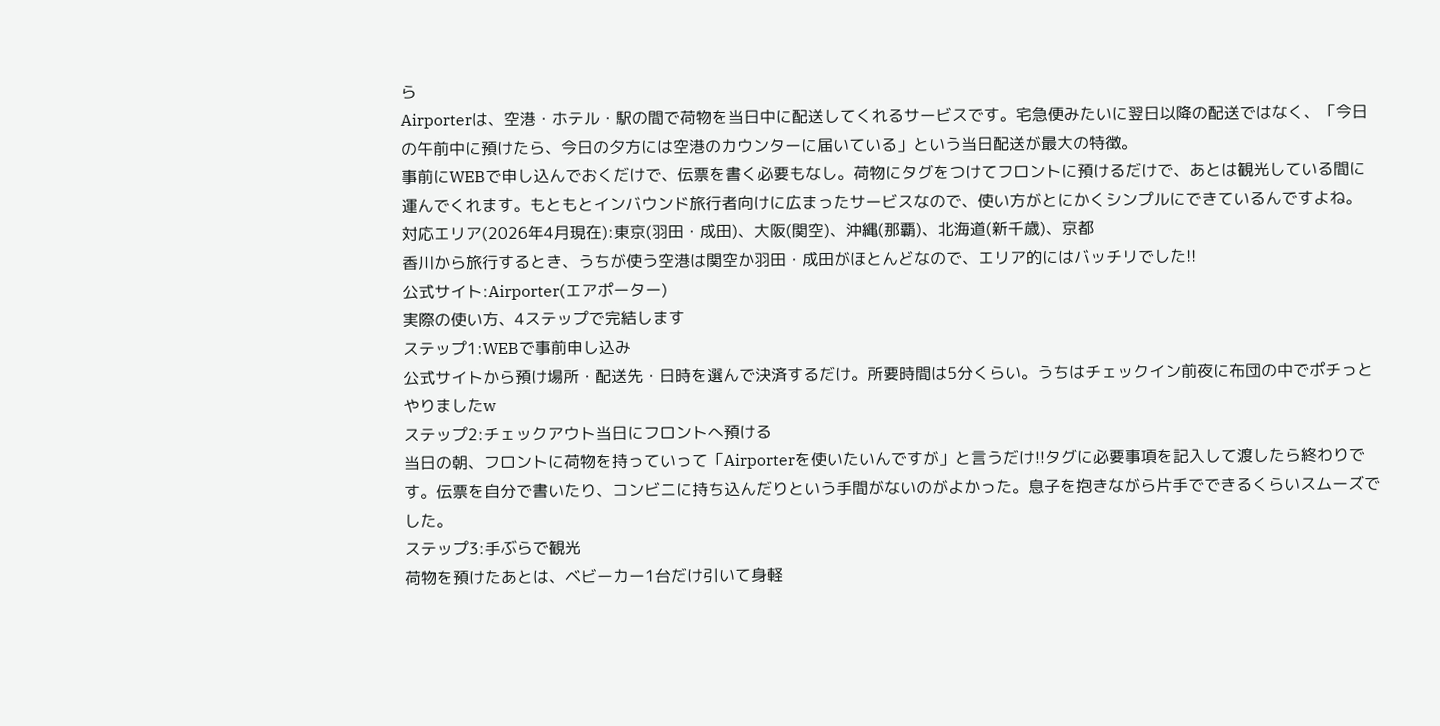ら
Airporterは、空港・ホテル・駅の間で荷物を当日中に配送してくれるサービスです。宅急便みたいに翌日以降の配送ではなく、「今日の午前中に預けたら、今日の夕方には空港のカウンターに届いている」という当日配送が最大の特徴。
事前にWEBで申し込んでおくだけで、伝票を書く必要もなし。荷物にタグをつけてフロントに預けるだけで、あとは観光している間に運んでくれます。もともとインバウンド旅行者向けに広まったサービスなので、使い方がとにかくシンプルにできているんですよね。
対応エリア(2026年4月現在):東京(羽田・成田)、大阪(関空)、沖縄(那覇)、北海道(新千歳)、京都
香川から旅行するとき、うちが使う空港は関空か羽田・成田がほとんどなので、エリア的にはバッチリでした!!
公式サイト:Airporter(エアポーター)
実際の使い方、4ステップで完結します
ステップ1:WEBで事前申し込み
公式サイトから預け場所・配送先・日時を選んで決済するだけ。所要時間は5分くらい。うちはチェックイン前夜に布団の中でポチっとやりましたw
ステップ2:チェックアウト当日にフロントへ預ける
当日の朝、フロントに荷物を持っていって「Airporterを使いたいんですが」と言うだけ!!タグに必要事項を記入して渡したら終わりです。伝票を自分で書いたり、コンビニに持ち込んだりという手間がないのがよかった。息子を抱きながら片手でできるくらいスムーズでした。
ステップ3:手ぶらで観光
荷物を預けたあとは、ベビーカー1台だけ引いて身軽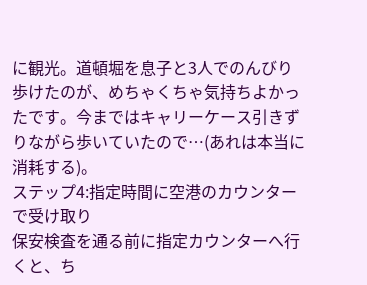に観光。道頓堀を息子と3人でのんびり歩けたのが、めちゃくちゃ気持ちよかったです。今まではキャリーケース引きずりながら歩いていたので…(あれは本当に消耗する)。
ステップ4:指定時間に空港のカウンターで受け取り
保安検査を通る前に指定カウンターへ行くと、ち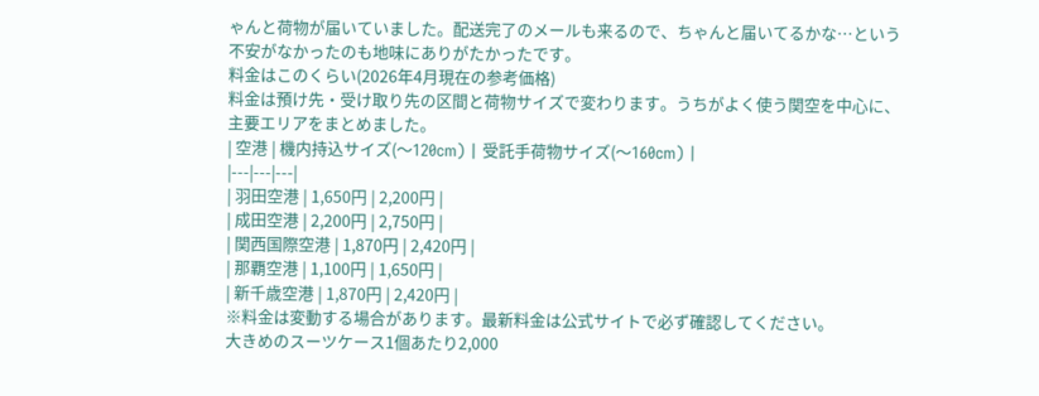ゃんと荷物が届いていました。配送完了のメールも来るので、ちゃんと届いてるかな…という不安がなかったのも地味にありがたかったです。
料金はこのくらい(2026年4月現在の参考価格)
料金は預け先・受け取り先の区間と荷物サイズで変わります。うちがよく使う関空を中心に、主要エリアをまとめました。
| 空港 | 機内持込サイズ(〜120cm) | 受託手荷物サイズ(〜160cm) |
|---|---|---|
| 羽田空港 | 1,650円 | 2,200円 |
| 成田空港 | 2,200円 | 2,750円 |
| 関西国際空港 | 1,870円 | 2,420円 |
| 那覇空港 | 1,100円 | 1,650円 |
| 新千歳空港 | 1,870円 | 2,420円 |
※料金は変動する場合があります。最新料金は公式サイトで必ず確認してください。
大きめのスーツケース1個あたり2,000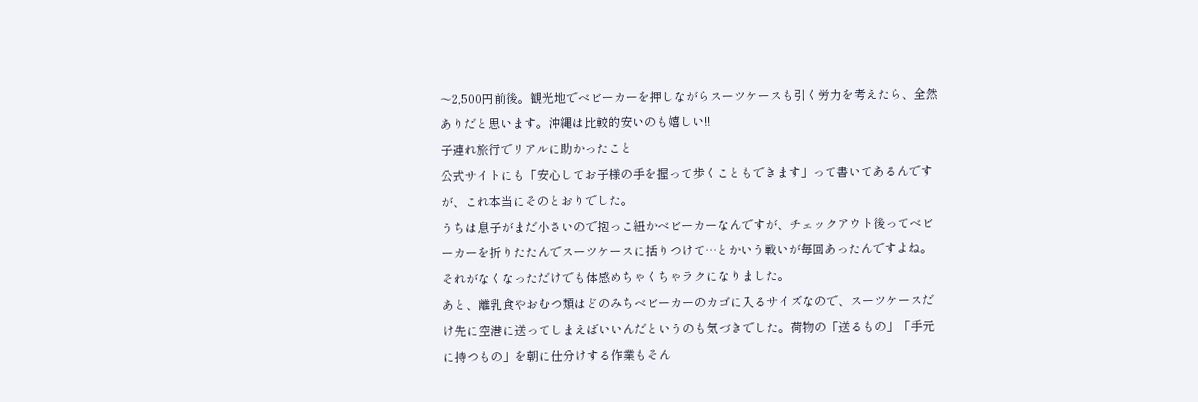〜2,500円前後。観光地でベビーカーを押しながらスーツケースも引く労力を考えたら、全然ありだと思います。沖縄は比較的安いのも嬉しい!!
子連れ旅行でリアルに助かったこと
公式サイトにも「安心してお子様の手を握って歩くこともできます」って書いてあるんですが、これ本当にそのとおりでした。
うちは息子がまだ小さいので抱っこ紐かベビーカーなんですが、チェックアウト後ってベビーカーを折りたたんでスーツケースに括りつけて…とかいう戦いが毎回あったんですよね。それがなくなっただけでも体感めちゃくちゃラクになりました。
あと、離乳食やおむつ類はどのみちベビーカーのカゴに入るサイズなので、スーツケースだけ先に空港に送ってしまえばいいんだというのも気づきでした。荷物の「送るもの」「手元に持つもの」を朝に仕分けする作業もそん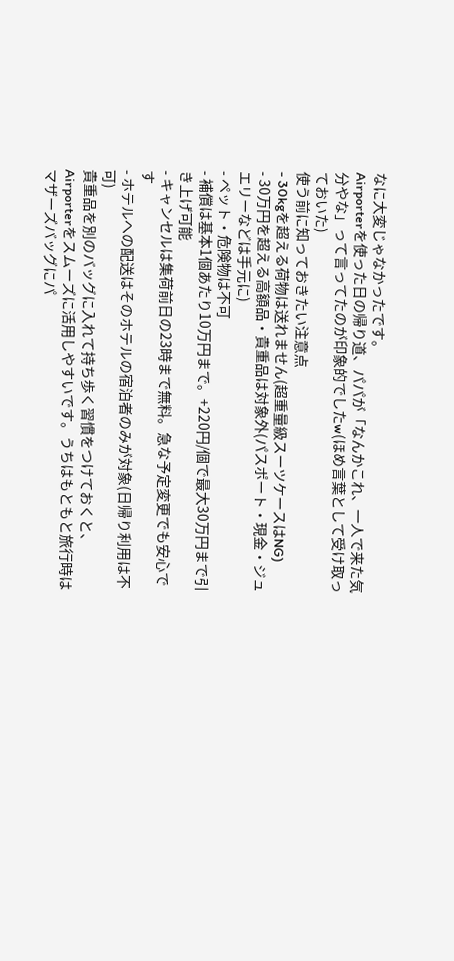なに大変じゃなかったです。
Airporterを使った日の帰り道、パパが「なんかこれ、一人で来た気分やな」って言ってたのが印象的でしたw(ほめ言葉として受け取っておいた)
使う前に知っておきたい注意点
- 30kgを超える荷物は送れません(超重量級スーツケースはNG)
- 30万円を超える高額品・貴重品は対象外(パスポート・現金・ジュエリーなどは手元に)
- ペット・危険物は不可
- 補償は基本1個あたり10万円まで。+220円/個で最大30万円まで引き上げ可能
- キャンセルは集荷前日の23時まで無料。急な予定変更でも安心です
- ホテルへの配送はそのホテルの宿泊者のみが対象(日帰り利用は不可)
貴重品を別のバッグに入れて持ち歩く習慣をつけておくと、Airporterをスムーズに活用しやすいです。うちはもともと旅行時はマザーズバッグにパ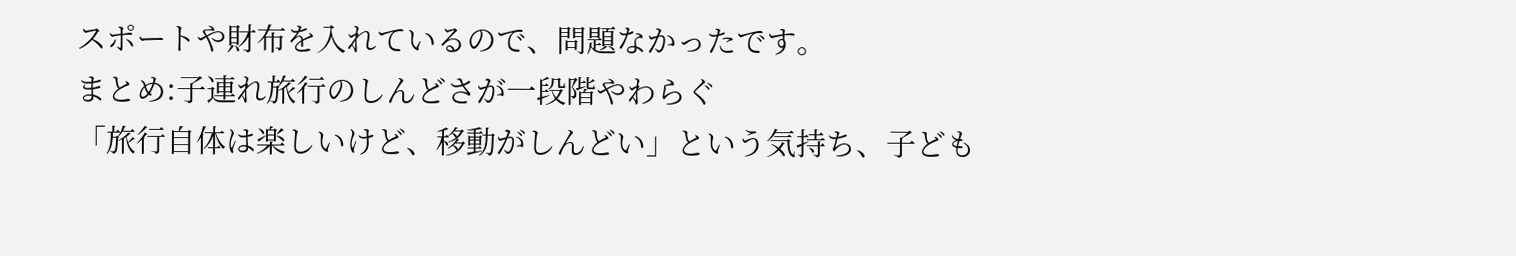スポートや財布を入れているので、問題なかったです。
まとめ:子連れ旅行のしんどさが一段階やわらぐ
「旅行自体は楽しいけど、移動がしんどい」という気持ち、子ども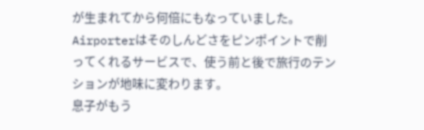が生まれてから何倍にもなっていました。Airporterはそのしんどさをピンポイントで削ってくれるサービスで、使う前と後で旅行のテンションが地味に変わります。
息子がもう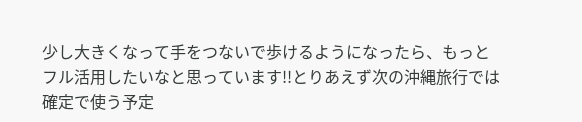少し大きくなって手をつないで歩けるようになったら、もっとフル活用したいなと思っています!!とりあえず次の沖縄旅行では確定で使う予定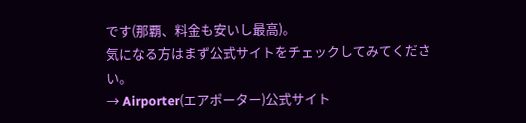です(那覇、料金も安いし最高)。
気になる方はまず公式サイトをチェックしてみてください。
→ Airporter(エアポーター)公式サイト